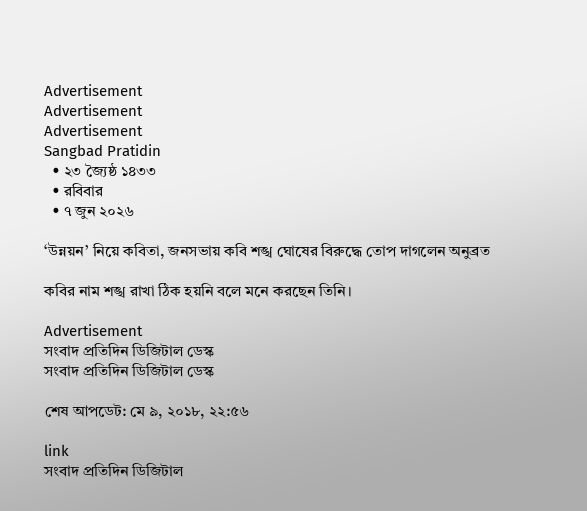Advertisement
Advertisement
Advertisement
Sangbad Pratidin
  • ২৩ জ্যৈষ্ঠ ১৪৩৩
  • রবিবার
  • ৭ জুন ২০২৬

‘উন্নয়ন’ নিয়ে কবিতা, জনসভায় কবি শঙ্খ ঘোষের বিরুদ্ধে তোপ দাগলেন অনুব্রত

কবির নাম শঙ্খ রাখা ঠিক হয়নি বলে মনে করছেন তিনি।

Advertisement
সংবাদ প্রতিদিন ডিজিটাল ডেস্ক
সংবাদ প্রতিদিন ডিজিটাল ডেস্ক

শেষ আপডেট: মে ৯, ২০১৮, ২২:৫৬

link
সংবাদ প্রতিদিন ডিজিটাল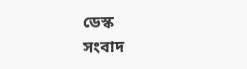ডেস্ক
সংবাদ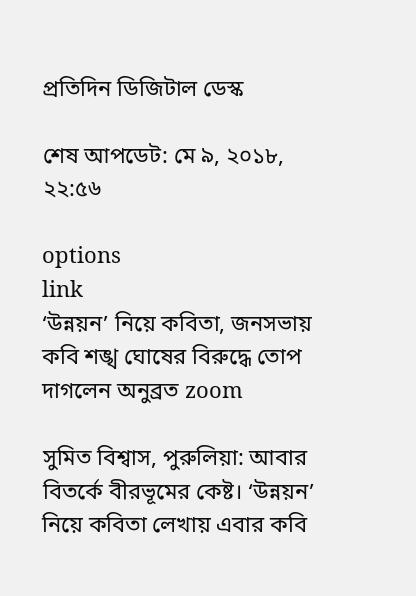প্রতিদিন ডিজিটাল ডেস্ক

শেষ আপডেট: মে ৯, ২০১৮, ২২:৫৬

options
link
‘উন্নয়ন’ নিয়ে কবিতা, জনসভায় কবি শঙ্খ ঘোষের বিরুদ্ধে তোপ দাগলেন অনুব্রত zoom

সুমিত বিশ্বাস, পুরুলিয়া: আবার বিতর্কে বীরভূমের কেষ্ট। ‘উন্নয়ন’ নিয়ে কবিতা লেখায় এবার কবি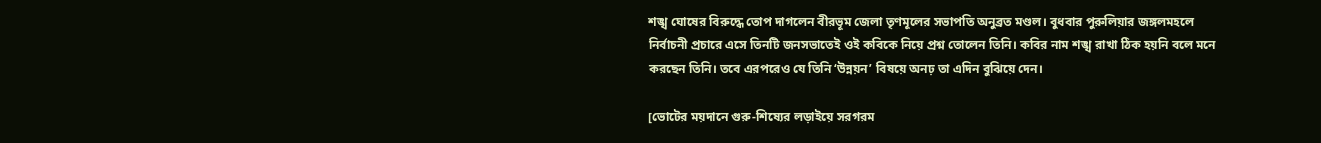শঙ্খ ঘোষের বিরুদ্ধে তোপ দাগলেন বীরভূম জেলা তৃণমূলের সভাপতি অনুব্রত মণ্ডল। বুধবার পুরুলিয়ার জঙ্গলমহলে নির্বাচনী প্রচারে এসে তিনটি জনসভাতেই ওই কবিকে নিয়ে প্রশ্ন তোলেন তিনি। কবির নাম শঙ্খ রাখা ঠিক হয়নি বলে মনে করছেন তিনি। তবে এরপরেও যে তিনি ‘উন্নয়ন’ বিষয়ে অনঢ় তা এদিন বুঝিয়ে দেন।

[ভোটের ময়দানে গুরু-শিষ্যের লড়াইয়ে সরগরম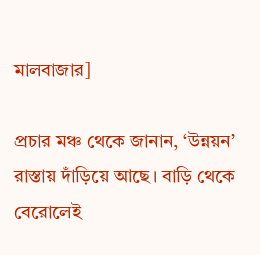মালবাজার]

প্রচার মঞ্চ থেকে জানান, ‘উন্নয়ন’ রাস্তায় দাঁড়িয়ে আছে। বাড়ি থেকে বেরোলেই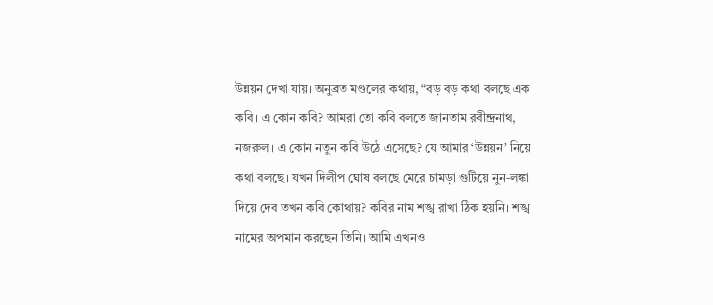উন্নয়ন দেখা যায়। অনুব্রত মণ্ডলের কথায়, “বড় বড় কথা বলছে এক কবি। এ কোন কবি? আমরা তো কবি বলতে জানতাম রবীন্দ্রনাথ, নজরুল। এ কোন নতুন কবি উঠে এসেছে? যে আমার ‘উন্নয়ন’ নিয়ে কথা বলছে। যখন দিলীপ ঘোষ বলছে মেরে চামড়া গুটিয়ে নুন-লঙ্কা দিয়ে দেব তখন কবি কোথায়? কবির নাম শঙ্খ রাখা ঠিক হয়নি। শঙ্খ নামের অপমান করছেন তিনি। আমি এখনও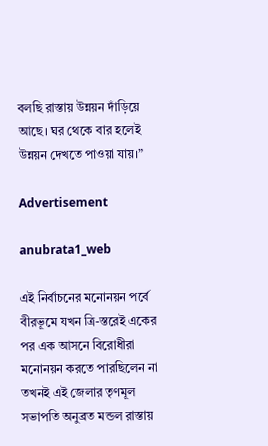বলছি রাস্তায় উন্নয়ন দাঁড়িয়ে আছে। ঘর থেকে বার হলেই উন্নয়ন দেখতে পাওয়া যায়।”

Advertisement

anubrata1_web

এই নির্বাচনের মনোনয়ন পর্বে বীরভূমে যখন ত্রি-স্তরেই একের পর এক আসনে বিরোধীরা মনোনয়ন করতে পারছিলেন না তখনই এই জেলার তৃণমূল সভাপতি অনুব্রত মন্ডল রাস্তায়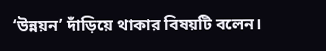‘উন্নয়ন’ দাঁড়িয়ে থাকার বিষয়টি বলেন।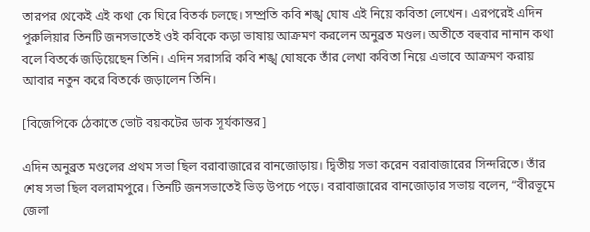তারপর থেকেই এই কথা কে ঘিরে বিতর্ক চলছে। সম্প্রতি কবি শঙ্খ ঘোষ এই নিয়ে কবিতা লেখেন। এরপরেই এদিন পুরুলিয়ার তিনটি জনসভাতেই ওই কবিকে কড়া ভাষায় আক্রমণ করলেন অনুব্রত মণ্ডল। অতীতে বহুবার নানান কথা বলে বিতর্কে জড়িয়েছেন তিনি। এদিন সরাসরি কবি শঙ্খ ঘোষকে তাঁর লেখা কবিতা নিয়ে এভাবে আক্রমণ করায় আবার নতুন করে বিতর্কে জড়ালেন তিনি।

[বিজেপিকে ঠেকাতে ভোট বয়কটের ডাক সূর্যকান্তর]

এদিন অনুব্রত মণ্ডলের প্রথম সভা ছিল বরাবাজারের বানজোড়ায়। দ্বিতীয় সভা করেন বরাবাজারের সিন্দরিতে। তাঁর শেষ সভা ছিল বলরামপুরে। তিনটি জনসভাতেই ভিড় উপচে পড়ে। বরাবাজারের বানজোড়ার সভায় বলেন, “বীরভূমে জেলা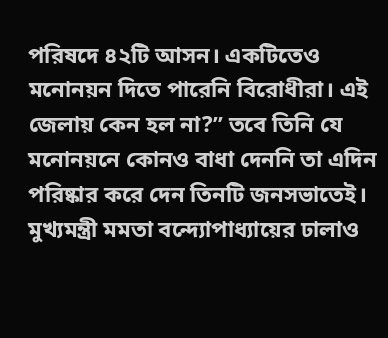পরিষদে ৪২টি আসন। একটিতেও মনোনয়ন দিতে পারেনি বিরোধীরা। এই জেলায় কেন হল না?” তবে তিনি যে মনোনয়নে কোনও বাধা দেননি তা এদিন পরিষ্কার করে দেন তিনটি জনসভাতেই। মুখ্যমন্ত্রী মমতা বন্দ্যোপাধ্যায়ের ঢালাও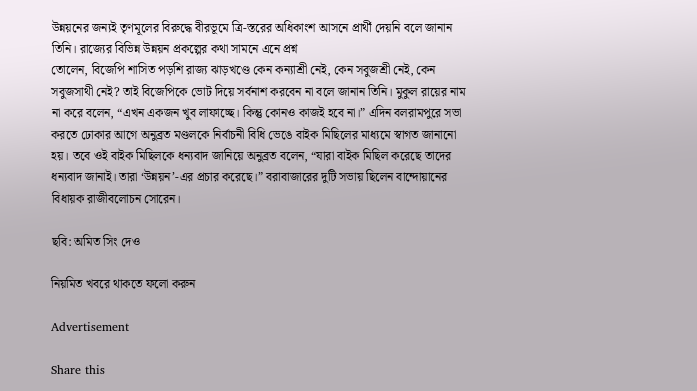উন্নয়নের জন্যই তৃণমূলের বিরুদ্ধে বীরভূমে ত্রি-স্তরের অধিকাংশ আসনে প্রার্থী দেয়নি বলে জানান তিনি। রাজ্যের বিভিন্ন উন্নয়ন প্রকল্পের কথা সামনে এনে প্রশ্ন
তোলেন, বিজেপি শাসিত পড়শি রাজ্য ঝাড়খণ্ডে কেন কন্যাশ্রী নেই, কেন সবুজশ্রী নেই, কেন সবুজসাথী নেই? তাই বিজেপিকে ভোট দিয়ে সর্বনাশ করবেন না বলে জানান তিনি। মুকুল রায়ের নাম না করে বলেন, “এখন একজন খুব লাফাচ্ছে। কিন্তু কোনও কাজই হবে না।” এদিন বলরামপুরে সভা করতে ঢোকার আগে অনুব্রত মণ্ডলকে নির্বাচনী বিধি ভেঙে বাইক মিছিলের মাধ্যমে স্বাগত জানানো হয়। তবে ওই বাইক মিছিলকে ধন্যবাদ জানিয়ে অনুব্রত বলেন, “যারা বাইক মিছিল করেছে তাদের ধন্যবাদ জানাই। তারা ‘উন্নয়ন’-এর প্রচার করেছে।” বরাবাজারের দুটি সভায় ছিলেন বান্দোয়ানের বিধায়ক রাজীবলোচন সোরেন।

ছবি: অমিত সিং দেও

নিয়মিত খবরে থাকতে ফলো করুন

Advertisement

Share this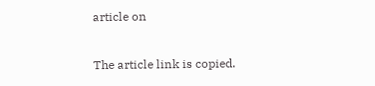article on

The article link is copied.